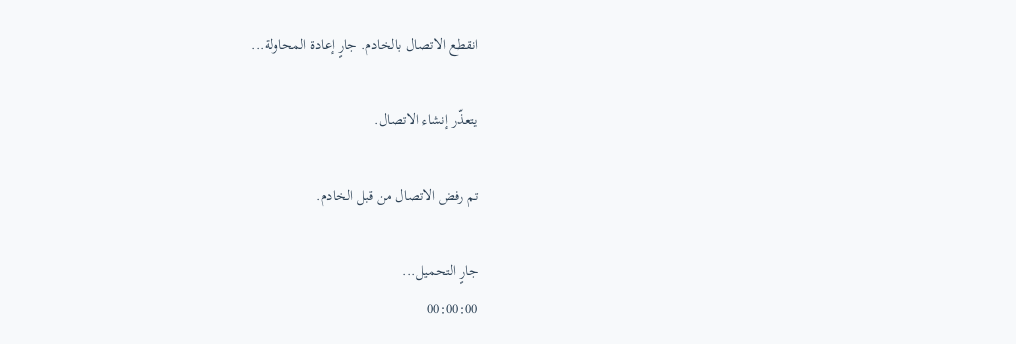انقطع الاتصال بالخادم. جارٍ إعادة المحاولة...

يتعذّر إنشاء الاتصال.

تم رفض الاتصال من قبل الخادم.

جارٍ التحميل...
00:00:00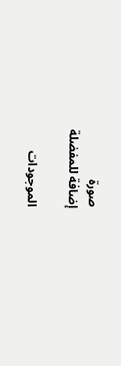صورة
إضافة للمفضلة

الموجودات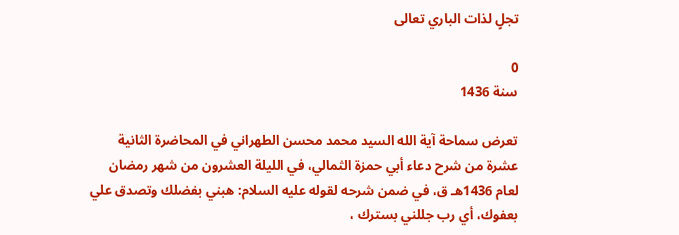تجلٍ لذات الباري تعالى

0
سنة 1436

تعرض سماحة آية الله السيد محمد محسن الطهراني في المحاضرة الثانية عشرة من شرح دعاء أبي حمزة الثمالي، في الليلة العشرون من شهر رمضان لعام 1436هـ ق، في ضمن شرحه لقوله عليه السلام: هبني بفضلك وتصدق علي بعفوك، أي رب جللني بسترك ،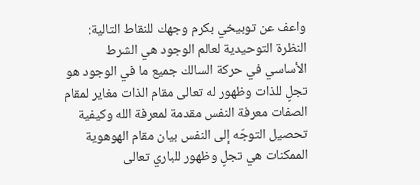واعف عن توبيخي بكرم وجهك للنقاط التالية: النظرة التوحيدية لعالم الوجود هي الشرط الأساسي في حركة السالك جميع ما في الوجود هو تجلٍ للذات وظهور له تعالى مقام الذات مغاير لمقام الصفات معرفة النفس مقدمة لمعرفة الله وكيفية تحصيل التوجّه إلى النفس بيان مقام الهوهوية الممكنات هي تجلٍ وظهور للباري تعالى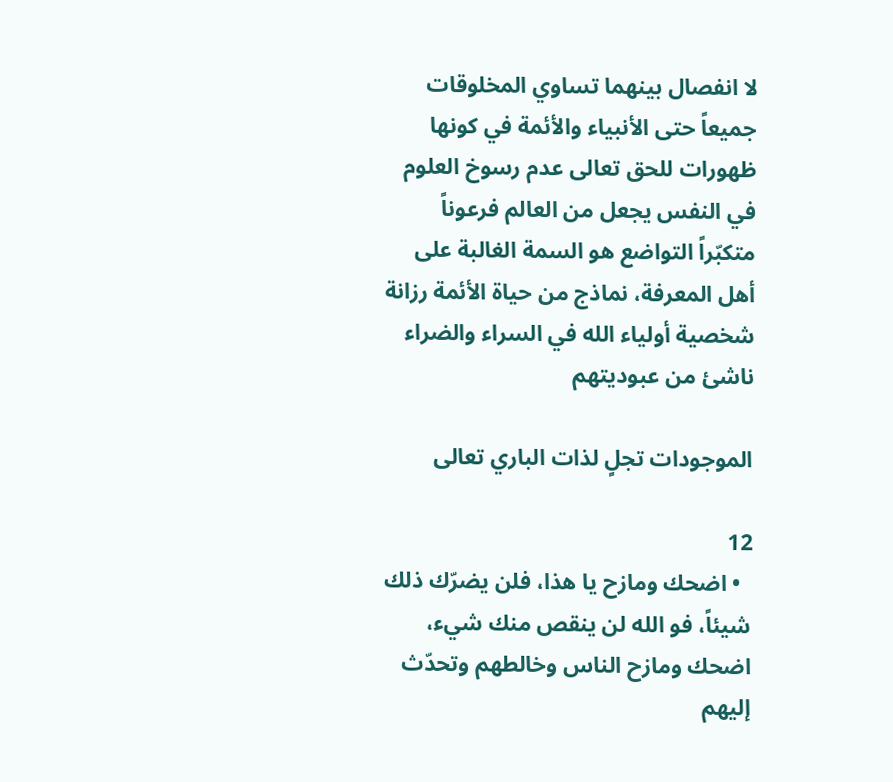لا انفصال بينهما تساوي المخلوقات جميعاً حتى الأنبياء والأئمة في كونها ظهورات للحق تعالى عدم رسوخ العلوم في النفس يجعل من العالم فرعوناً متكبّراً التواضع هو السمة الغالبة على أهل المعرفة، نماذج من حياة الأئمة رزانة شخصية أولياء الله في السراء والضراء ناشئ من عبوديتهم

الموجودات تجلٍ لذات الباري تعالى

12
  • اضحك ومازح يا هذا، فلن يضرّك ذلك شيئاً، فو الله لن ينقص منك شيء، اضحك ومازح الناس وخالطهم وتحدّث إليهم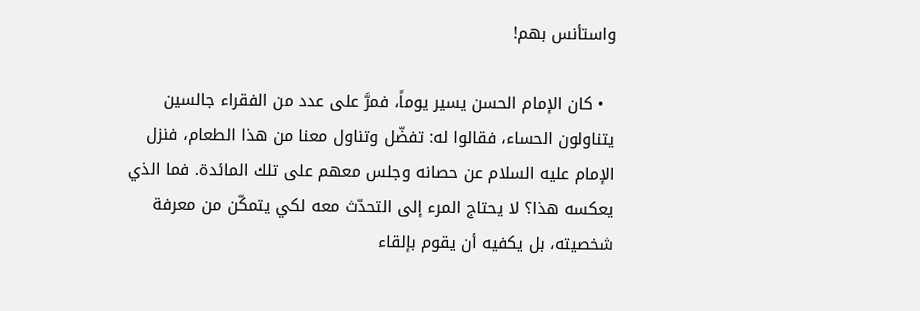واستأنس بهم!

  • كان الإمام الحسن يسير يوماً، فمرَّ على عدد من الفقراء جالسين يتناولون الحساء، فقالوا له: تفضّل وتناول معنا من هذا الطعام، فنزل الإمام عليه السلام عن حصانه وجلس معهم على تلك المائدة. فما الذي يعكسه هذا؟ لا يحتاج المرء إلى التحدّث معه لكي يتمكّن من معرفة شخصيته، بل يكفيه أن يقوم بإلقاء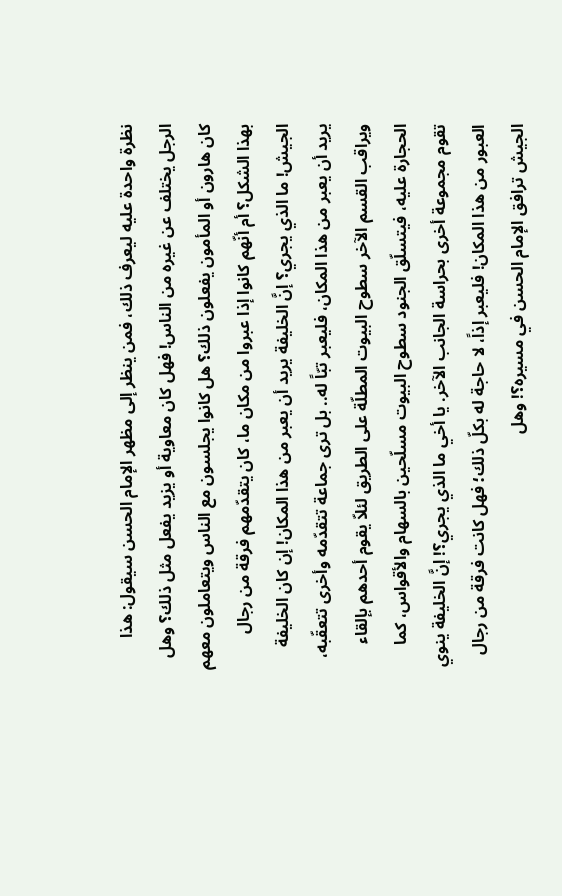نظرة واحدة عليه ليعرف ذلك، فمن ينظر إلى مظهر الإمام الحسن سيقول: هذا الرجل يختلف عن غيره من الناس! فهل كان معاوية أو يزيد يفعل مثل ذلك؟ وهل كان هارون أو المأمون يفعلون ذلك؟ هل كانوا يجلسون مع الناس ويتعاملون معهم بهذا الشكل؟ أم أنّهم كانوا إذا عبروا من مكان ما، كان يتقدّمهم فرقة من رجال الجيش! ما الذي يجري؟ إنَّ الخليفة يريد أن يعبر من هذا المكان! إن كان الخليفة يريد أن يعبر من هذا المكان، فليعبر تبّاً له.. بل ترى جماعة تتقدّمه وأخرى تتعقّبه، ويراقب القسم الآخر سطوح البيوت المطلّة على الطريق لئلاّ يقوم أحدهم بإلقاء الحجارة عليه، فيتسلّق الجنود سطوح البيوت مسلّحين بالسهام والأقواس، كما تقوم مجموعة أخرى بحراسة الجانب الآخر. يا أخي ما الذي يجري؟! إنَّ الخليفة ينوي العبور من هذا المكان! فليعبر إذاً، لا حاجة له بكلّ ذلك؛ فهل كانت فرقة من رجال الجيش ترافق الإمام الحسن في مسيره؟! وهل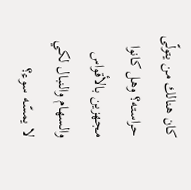كان هنالك من يتولّى حراسته؟ وهل كانوا مجهزين بالأقواس والسهام والنبال لكي لا يمسّه سوء؟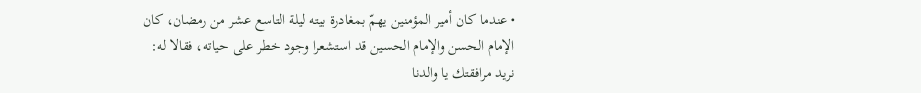• عندما كان أمير المؤمنين يهمّ بمغادرة بيته ليلة التاسع عشر من رمضان، كان الإمام الحسن والإمام الحسين قد استشعرا وجود خطر على حياته، فقالا له: نريد مرافقتك يا والدنا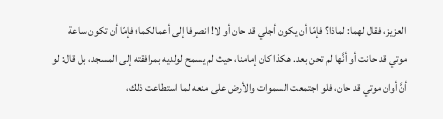العزيز، فقال لهما: لماذا؟ فإمّا أن يكون أجلي قد حان أو لا! انصرفا إلى أعمالكما؛ فإمّا أن تكون ساعة موتي قد حانت أو أنَّها لم تحن بعد. هكذا كان إمامنا، حيث لم يسمح لولديه بمرافقته إلى المسجد، بل قال: لو أنَّ أوان موتي قد حان، فلو اجتمعت السموات والأرض على منعه لما استطاعت ذلك،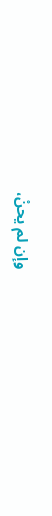وإن لم يحنْ،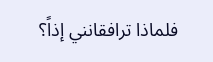فلماذا ترافقانني إذاً؟